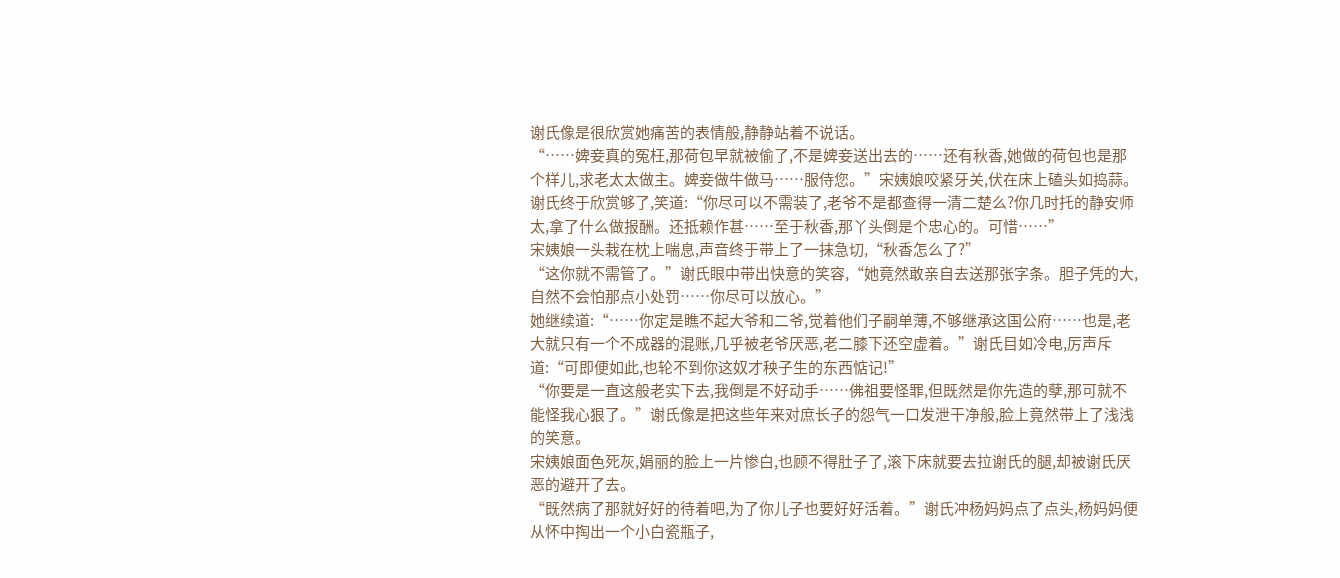谢氏像是很欣赏她痛苦的表情般,静静站着不说话。
“……婢妾真的冤枉,那荷包早就被偷了,不是婢妾送出去的……还有秋香,她做的荷包也是那个样儿,求老太太做主。婢妾做牛做马……服侍您。”宋姨娘咬紧牙关,伏在床上磕头如捣蒜。
谢氏终于欣赏够了,笑道:“你尽可以不需装了,老爷不是都查得一清二楚么?你几时托的静安师太,拿了什么做报酬。还抵赖作甚……至于秋香,那丫头倒是个忠心的。可惜……”
宋姨娘一头栽在枕上喘息,声音终于带上了一抹急切,“秋香怎么了?”
“这你就不需管了。”谢氏眼中带出快意的笑容,“她竟然敢亲自去送那张字条。胆子凭的大,自然不会怕那点小处罚……你尽可以放心。”
她继续道:“……你定是瞧不起大爷和二爷,觉着他们子嗣单薄,不够继承这国公府……也是,老大就只有一个不成器的混账,几乎被老爷厌恶,老二膝下还空虚着。”谢氏目如冷电,厉声斥道:“可即便如此,也轮不到你这奴才秧子生的东西惦记!”
“你要是一直这般老实下去,我倒是不好动手……佛祖要怪罪,但既然是你先造的孽,那可就不能怪我心狠了。”谢氏像是把这些年来对庶长子的怨气一口发泄干净般,脸上竟然带上了浅浅的笑意。
宋姨娘面色死灰,娟丽的脸上一片惨白,也顾不得肚子了,滚下床就要去拉谢氏的腿,却被谢氏厌恶的避开了去。
“既然病了那就好好的待着吧,为了你儿子也要好好活着。”谢氏冲杨妈妈点了点头,杨妈妈便从怀中掏出一个小白瓷瓶子,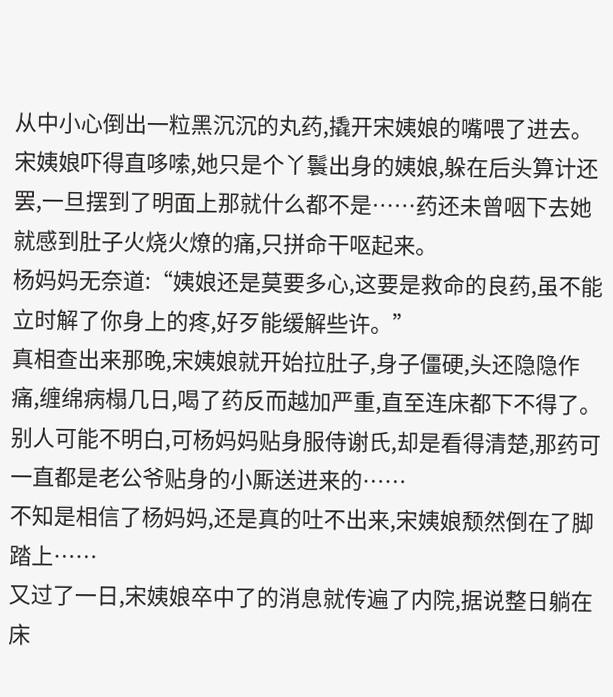从中小心倒出一粒黑沉沉的丸药,撬开宋姨娘的嘴喂了进去。
宋姨娘吓得直哆嗦,她只是个丫鬟出身的姨娘,躲在后头算计还罢,一旦摆到了明面上那就什么都不是……药还未曾咽下去她就感到肚子火烧火燎的痛,只拼命干呕起来。
杨妈妈无奈道:“姨娘还是莫要多心,这要是救命的良药,虽不能立时解了你身上的疼,好歹能缓解些许。”
真相查出来那晚,宋姨娘就开始拉肚子,身子僵硬,头还隐隐作痛,缠绵病榻几日,喝了药反而越加严重,直至连床都下不得了。
别人可能不明白,可杨妈妈贴身服侍谢氏,却是看得清楚,那药可一直都是老公爷贴身的小厮送进来的……
不知是相信了杨妈妈,还是真的吐不出来,宋姨娘颓然倒在了脚踏上……
又过了一日,宋姨娘卒中了的消息就传遍了内院,据说整日躺在床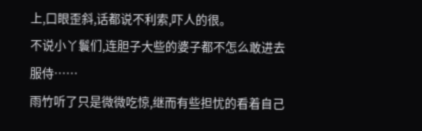上,口眼歪斜,话都说不利索,吓人的很。
不说小丫鬟们,连胆子大些的婆子都不怎么敢进去服侍……
雨竹听了只是微微吃惊,继而有些担忧的看着自己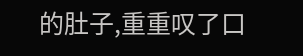的肚子,重重叹了口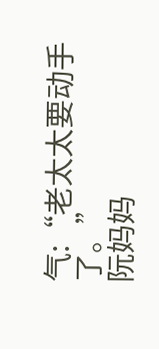气:“老太太要动手了。”
阮妈妈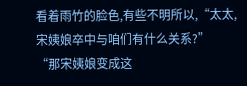看着雨竹的脸色,有些不明所以,“太太,宋姨娘卒中与咱们有什么关系?”
“那宋姨娘变成这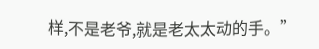样,不是老爷,就是老太太动的手。”